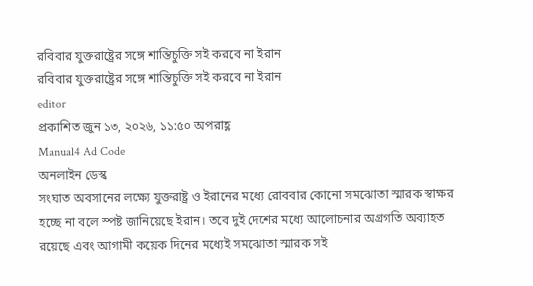রবিবার যুক্তরাষ্ট্রের সঙ্গে শান্তিচুক্তি সই করবে না ইরান
রবিবার যুক্তরাষ্ট্রের সঙ্গে শান্তিচুক্তি সই করবে না ইরান
editor
প্রকাশিত জুন ১৩, ২০২৬, ১১:৫০ অপরাহ্ণ
Manual4 Ad Code
অনলাইন ডেস্ক
সংঘাত অবসানের লক্ষ্যে যুক্তরাষ্ট্র ও ইরানের মধ্যে রোববার কোনো সমঝোতা স্মারক স্বাক্ষর হচ্ছে না বলে স্পষ্ট জানিয়েছে ইরান। তবে দুই দেশের মধ্যে আলোচনার অগ্রগতি অব্যাহত রয়েছে এবং আগামী কয়েক দিনের মধ্যেই সমঝোতা স্মারক সই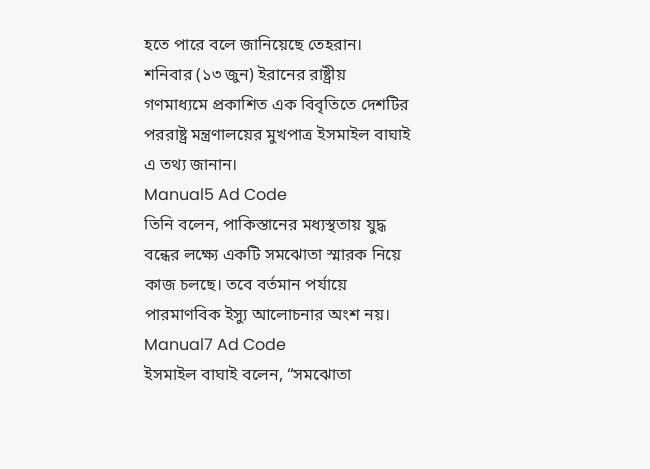হতে পারে বলে জানিয়েছে তেহরান।
শনিবার (১৩ জুন) ইরানের রাষ্ট্রীয় গণমাধ্যমে প্রকাশিত এক বিবৃতিতে দেশটির পররাষ্ট্র মন্ত্রণালয়ের মুখপাত্র ইসমাইল বাঘাই এ তথ্য জানান।
Manual5 Ad Code
তিনি বলেন, পাকিস্তানের মধ্যস্থতায় যুদ্ধ বন্ধের লক্ষ্যে একটি সমঝোতা স্মারক নিয়ে কাজ চলছে। তবে বর্তমান পর্যায়ে পারমাণবিক ইস্যু আলোচনার অংশ নয়।
Manual7 Ad Code
ইসমাইল বাঘাই বলেন, “সমঝোতা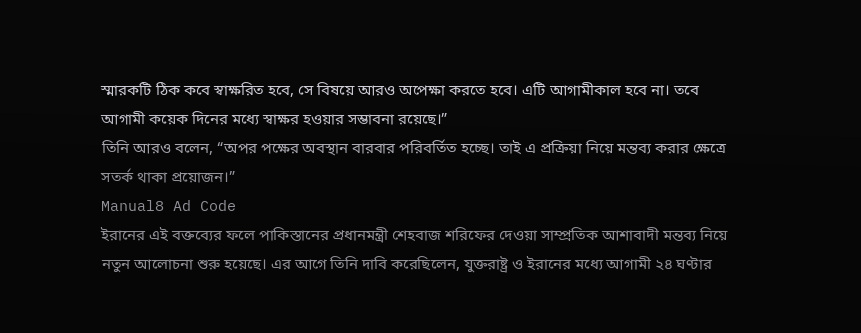স্মারকটি ঠিক কবে স্বাক্ষরিত হবে, সে বিষয়ে আরও অপেক্ষা করতে হবে। এটি আগামীকাল হবে না। তবে আগামী কয়েক দিনের মধ্যে স্বাক্ষর হওয়ার সম্ভাবনা রয়েছে।”
তিনি আরও বলেন, “অপর পক্ষের অবস্থান বারবার পরিবর্তিত হচ্ছে। তাই এ প্রক্রিয়া নিয়ে মন্তব্য করার ক্ষেত্রে সতর্ক থাকা প্রয়োজন।”
Manual8 Ad Code
ইরানের এই বক্তব্যের ফলে পাকিস্তানের প্রধানমন্ত্রী শেহবাজ শরিফের দেওয়া সাম্প্রতিক আশাবাদী মন্তব্য নিয়ে নতুন আলোচনা শুরু হয়েছে। এর আগে তিনি দাবি করেছিলেন, যুক্তরাষ্ট্র ও ইরানের মধ্যে আগামী ২৪ ঘণ্টার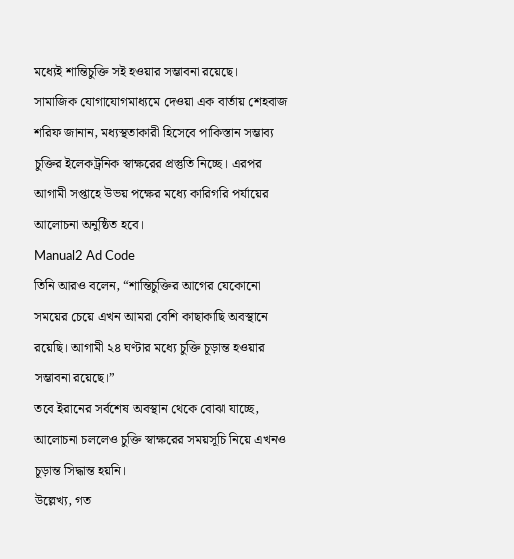মধ্যেই শান্তিচুক্তি সই হওয়ার সম্ভাবনা রয়েছে।
সামাজিক যোগাযোগমাধ্যমে দেওয়া এক বার্তায় শেহবাজ শরিফ জানান, মধ্যস্থতাকারী হিসেবে পাকিস্তান সম্ভাব্য চুক্তির ইলেকট্রনিক স্বাক্ষরের প্রস্তুতি নিচ্ছে। এরপর আগামী সপ্তাহে উভয় পক্ষের মধ্যে কারিগরি পর্যায়ের আলোচনা অনুষ্ঠিত হবে।
Manual2 Ad Code
তিনি আরও বলেন, “শান্তিচুক্তির আগের যেকোনো সময়ের চেয়ে এখন আমরা বেশি কাছাকাছি অবস্থানে রয়েছি। আগামী ২৪ ঘণ্টার মধ্যে চুক্তি চূড়ান্ত হওয়ার সম্ভাবনা রয়েছে।”
তবে ইরানের সর্বশেষ অবস্থান থেকে বোঝা যাচ্ছে, আলোচনা চললেও চুক্তি স্বাক্ষরের সময়সূচি নিয়ে এখনও চূড়ান্ত সিদ্ধান্ত হয়নি।
উল্লেখ্য, গত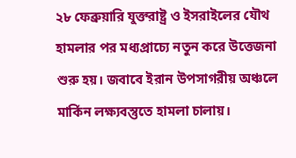২৮ ফেব্রুয়ারি যুক্তরাষ্ট্র ও ইসরাইলের যৌথ হামলার পর মধ্যপ্রাচ্যে নতুন করে উত্তেজনা শুরু হয়। জবাবে ইরান উপসাগরীয় অঞ্চলে মার্কিন লক্ষ্যবস্তুতে হামলা চালায়।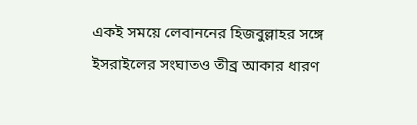একই সময়ে লেবাননের হিজবুল্লাহর সঙ্গে ইসরাইলের সংঘাতও তীব্র আকার ধারণ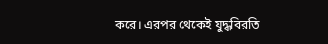করে। এরপর থেকেই যুদ্ধবিরতি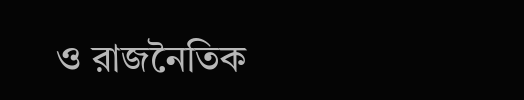ও রাজনৈতিক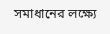সমাধানের লক্ষ্যে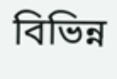বিভিন্ন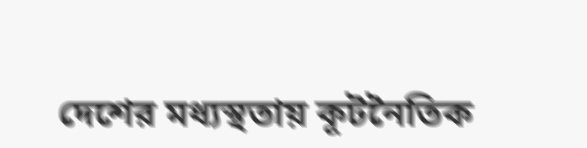দেশের মধ্যস্থতায় কূটনৈতিক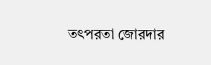তৎপরতা জোরদার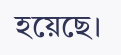হয়েছে।